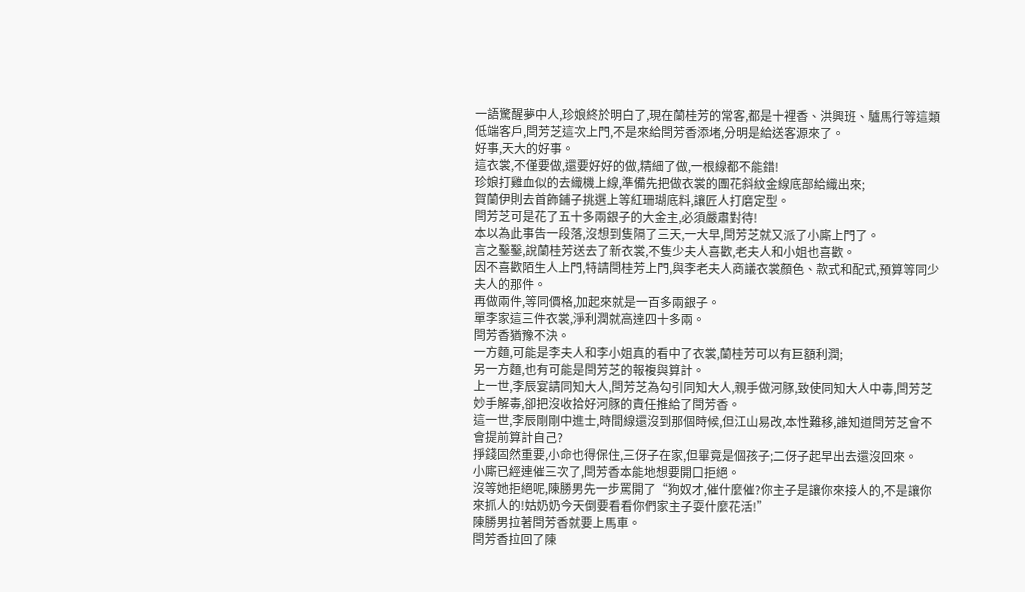一語驚醒夢中人,珍娘終於明白了,現在蘭桂芳的常客,都是十裡香、洪興班、驢馬行等這類低端客戶,閆芳芝這次上門,不是來給閆芳香添堵,分明是給送客源來了。
好事,天大的好事。
這衣裳,不僅要做,還要好好的做,精細了做,一根線都不能錯!
珍娘打雞血似的去織機上線,準備先把做衣裳的團花斜紋金線底部給織出來;
賀蘭伊則去首飾鋪子挑選上等紅珊瑚底料,讓匠人打磨定型。
閆芳芝可是花了五十多兩銀子的大金主,必須嚴肅對待!
本以為此事告一段落,沒想到隻隔了三天,一大早,閆芳芝就又派了小廝上門了。
言之鑿鑿,說蘭桂芳送去了新衣裳,不隻少夫人喜歡,老夫人和小姐也喜歡。
因不喜歡陌生人上門,特請閆桂芳上門,與李老夫人商議衣裳顏色、款式和配式,預算等同少夫人的那件。
再做兩件,等同價格,加起來就是一百多兩銀子。
單李家這三件衣裳,淨利潤就高達四十多兩。
閆芳香猶豫不決。
一方麵,可能是李夫人和李小姐真的看中了衣裳,蘭桂芳可以有巨額利潤;
另一方麵,也有可能是閆芳芝的報複與算計。
上一世,李辰宴請同知大人,閆芳芝為勾引同知大人,親手做河豚,致使同知大人中毒,閆芳芝妙手解毒,卻把沒收拾好河豚的責任推給了閆芳香。
這一世,李辰剛剛中進士,時間線還沒到那個時候,但江山易改,本性難移,誰知道閆芳芝會不會提前算計自己?
掙錢固然重要,小命也得保住,三伢子在家,但畢竟是個孩子;二伢子起早出去還沒回來。
小廝已經連催三次了,閆芳香本能地想要開口拒絕。
沒等她拒絕呢,陳勝男先一步罵開了“狗奴才,催什麼催?你主子是讓你來接人的,不是讓你來抓人的!姑奶奶今天倒要看看你們家主子耍什麼花活!”
陳勝男拉著閆芳香就要上馬車。
閆芳香拉回了陳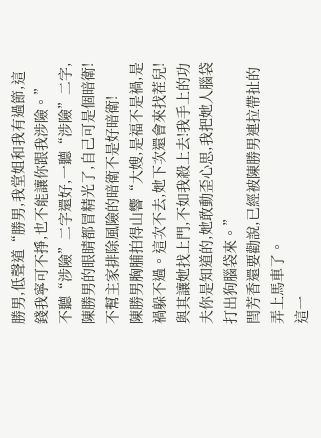勝男,低聲道“勝男,我堂姐和我有過節,這錢我寧可不掙,也不能讓你跟我涉險。”
不聽“涉險”二字還好,一聽“涉險”二字,陳勝男的眼睛都冒精光了,自己可是個暗衛!不幫主家排除風險的暗衛不是好暗衛!
陳勝男胸脯拍得山響“大嫂,是福不是禍,是禍躲不過。這次不去,她下次還會來找茬兒!與其讓她找上門,不如我殺上去!我手上的功夫你是知道的,她敢動歪心思,我把她人腦袋打出狗腦袋來。”
閆芳香還要勸說,已經被陳勝男連拉帶扯的弄上馬車了。
這一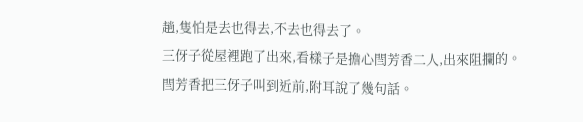趟,隻怕是去也得去,不去也得去了。
三伢子從屋裡跑了出來,看樣子是擔心閆芳香二人,出來阻攔的。
閆芳香把三伢子叫到近前,附耳說了幾句話。